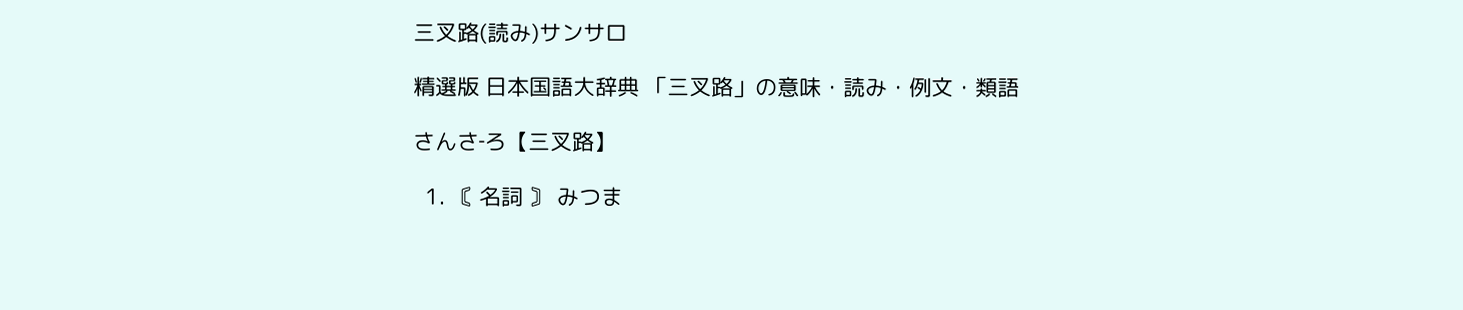三叉路(読み)サンサロ

精選版 日本国語大辞典 「三叉路」の意味・読み・例文・類語

さんさ‐ろ【三叉路】

  1. 〘 名詞 〙 みつま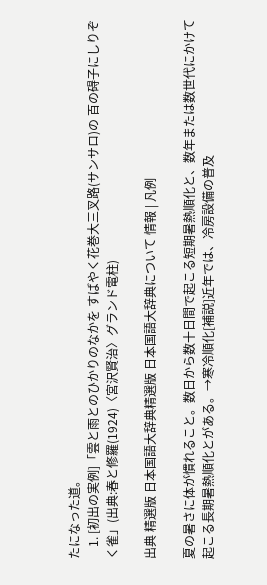たになった道。
    1. [初出の実例]「雲と雨とのひかりのなかを すばやく花巻大三叉路(サンサロ)の 百の碍子にしりぞく雀」(出典:春と修羅(1924)〈宮沢賢治〉グランド電柱)

出典 精選版 日本国語大辞典精選版 日本国語大辞典について 情報 | 凡例

夏の暑さに体が慣れること。数日から数十日間で起こる短期暑熱順化と、数年または数世代にかけて起こる長期暑熱順化とがある。→寒冷順化[補説]近年では、冷房設備の普及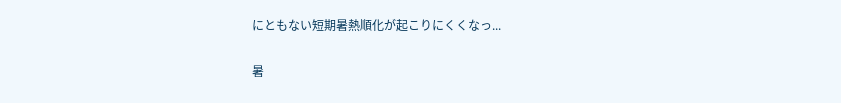にともない短期暑熱順化が起こりにくくなっ...

暑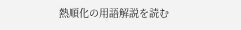熱順化の用語解説を読む